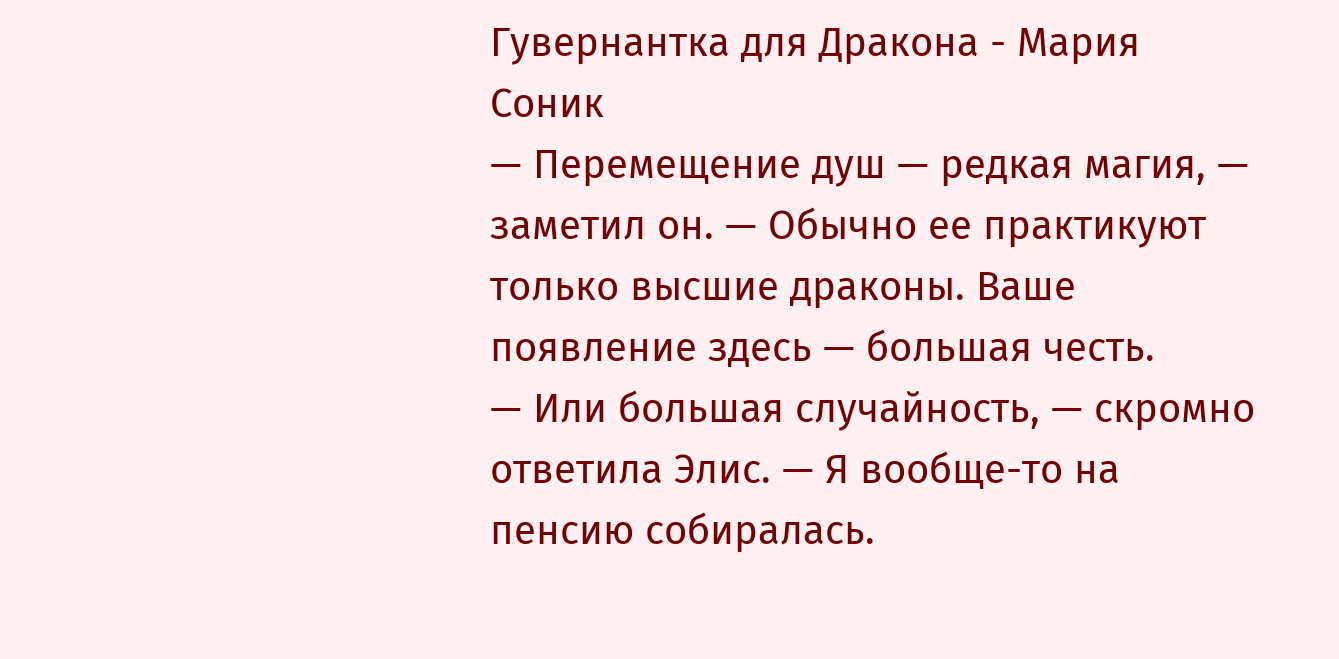Гувернантка для Дракона - Мария Соник
— Перемещение душ — редкая магия, — заметил он. — Обычно ее практикуют только высшие драконы. Ваше появление здесь — большая честь.
— Или большая случайность, — скромно ответила Элис. — Я вообще-то на пенсию собиралась.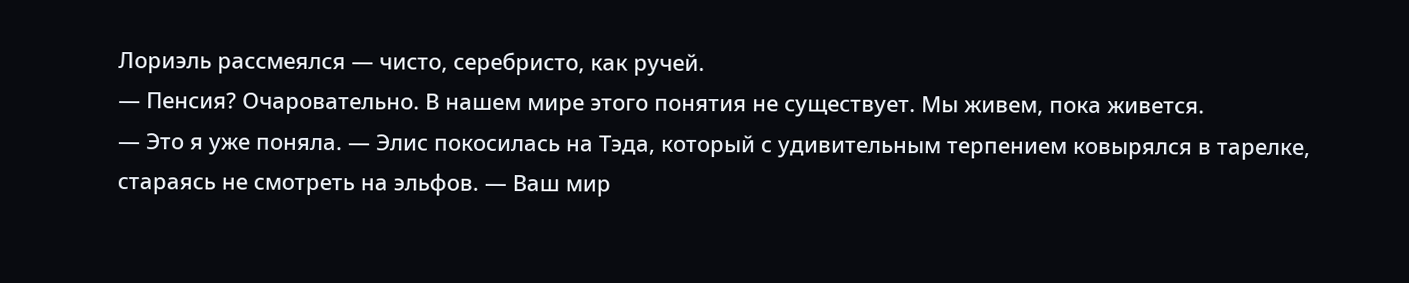Лориэль рассмеялся — чисто, серебристо, как ручей.
— Пенсия? Очаровательно. В нашем мире этого понятия не существует. Мы живем, пока живется.
— Это я уже поняла. — Элис покосилась на Тэда, который с удивительным терпением ковырялся в тарелке, стараясь не смотреть на эльфов. — Ваш мир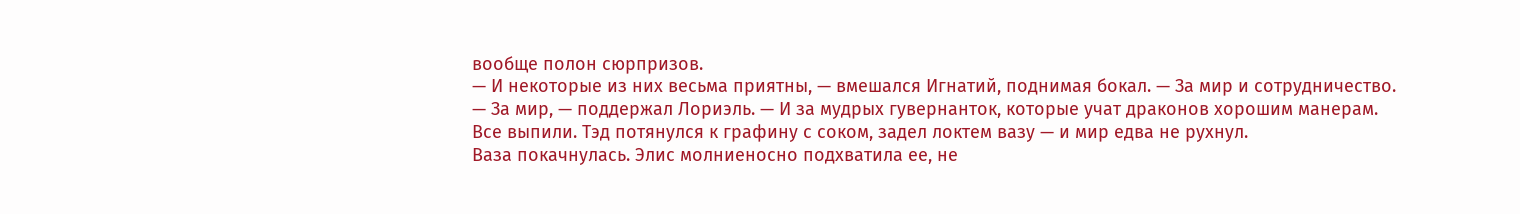вообще полон сюрпризов.
— И некоторые из них весьма приятны, — вмешался Игнатий, поднимая бокал. — За мир и сотрудничество.
— За мир, — поддержал Лориэль. — И за мудрых гувернанток, которые учат драконов хорошим манерам.
Все выпили. Тэд потянулся к графину с соком, задел локтем вазу — и мир едва не рухнул.
Ваза покачнулась. Элис молниеносно подхватила ее, не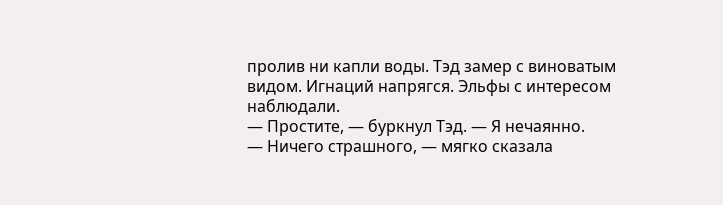пролив ни капли воды. Тэд замер с виноватым видом. Игнаций напрягся. Эльфы с интересом наблюдали.
— Простите, — буркнул Тэд. — Я нечаянно.
— Ничего страшного, — мягко сказала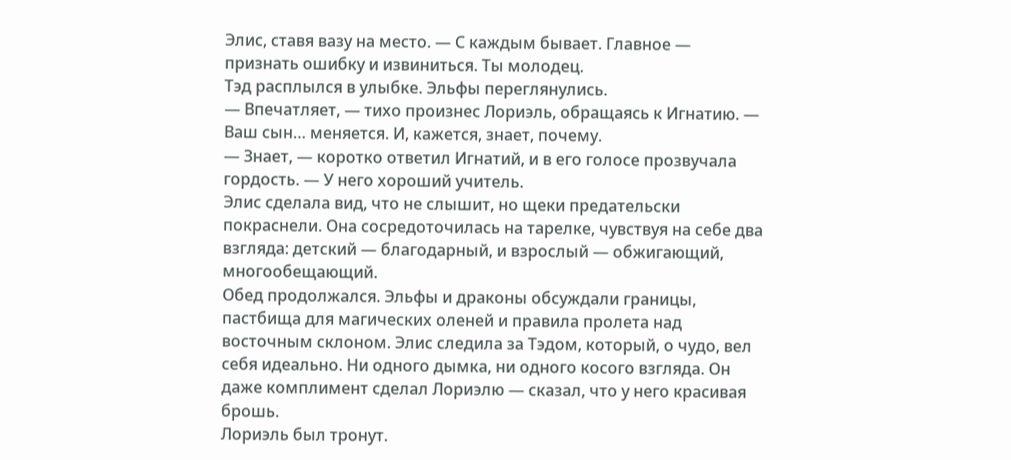Элис, ставя вазу на место. — С каждым бывает. Главное — признать ошибку и извиниться. Ты молодец.
Тэд расплылся в улыбке. Эльфы переглянулись.
— Впечатляет, — тихо произнес Лориэль, обращаясь к Игнатию. — Ваш сын… меняется. И, кажется, знает, почему.
— Знает, — коротко ответил Игнатий, и в его голосе прозвучала гордость. — У него хороший учитель.
Элис сделала вид, что не слышит, но щеки предательски покраснели. Она сосредоточилась на тарелке, чувствуя на себе два взгляда: детский — благодарный, и взрослый — обжигающий, многообещающий.
Обед продолжался. Эльфы и драконы обсуждали границы, пастбища для магических оленей и правила пролета над восточным склоном. Элис следила за Тэдом, который, о чудо, вел себя идеально. Ни одного дымка, ни одного косого взгляда. Он даже комплимент сделал Лориэлю — сказал, что у него красивая брошь.
Лориэль был тронут.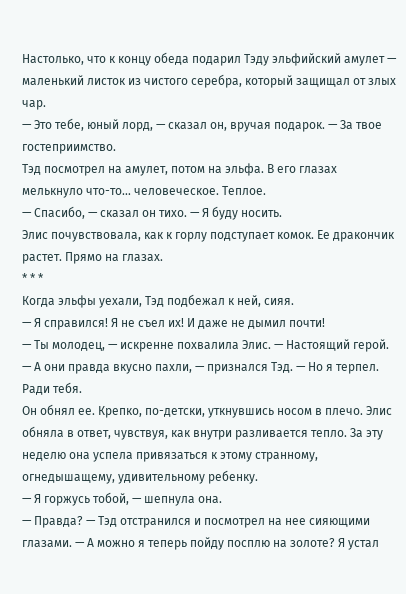Настолько, что к концу обеда подарил Тэду эльфийский амулет — маленький листок из чистого серебра, который защищал от злых чар.
— Это тебе, юный лорд, — сказал он, вручая подарок. — За твое гостеприимство.
Тэд посмотрел на амулет, потом на эльфа. В его глазах мелькнуло что-то… человеческое. Теплое.
— Спасибо, — сказал он тихо. — Я буду носить.
Элис почувствовала, как к горлу подступает комок. Ее дракончик растет. Прямо на глазах.
* * *
Когда эльфы уехали, Тэд подбежал к ней, сияя.
— Я справился! Я не съел их! И даже не дымил почти!
— Ты молодец, — искренне похвалила Элис. — Настоящий герой.
— А они правда вкусно пахли, — признался Тэд. — Но я терпел. Ради тебя.
Он обнял ее. Крепко, по-детски, уткнувшись носом в плечо. Элис обняла в ответ, чувствуя, как внутри разливается тепло. За эту неделю она успела привязаться к этому странному, огнедышащему, удивительному ребенку.
— Я горжусь тобой, — шепнула она.
— Правда? — Тэд отстранился и посмотрел на нее сияющими глазами. — А можно я теперь пойду посплю на золоте? Я устал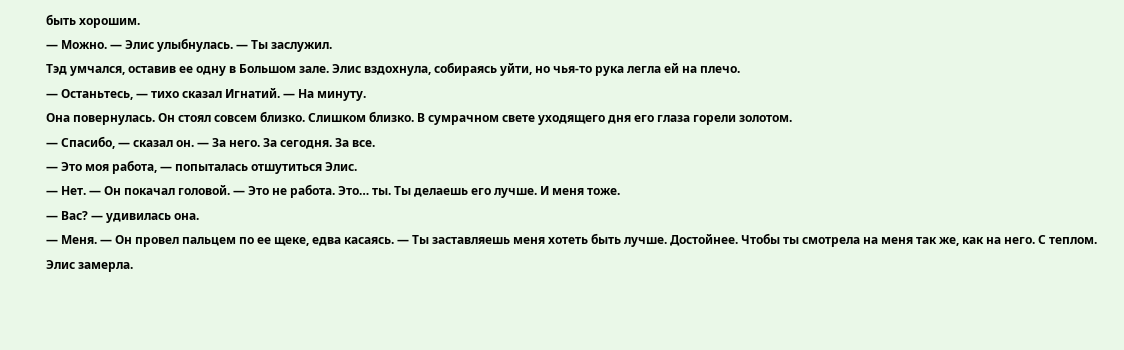быть хорошим.
— Можно. — Элис улыбнулась. — Ты заслужил.
Тэд умчался, оставив ее одну в Большом зале. Элис вздохнула, собираясь уйти, но чья-то рука легла ей на плечо.
— Останьтесь, — тихо сказал Игнатий. — На минуту.
Она повернулась. Он стоял совсем близко. Слишком близко. В сумрачном свете уходящего дня его глаза горели золотом.
— Спасибо, — сказал он. — За него. За сегодня. За все.
— Это моя работа, — попыталась отшутиться Элис.
— Нет. — Он покачал головой. — Это не работа. Это… ты. Ты делаешь его лучше. И меня тоже.
— Вас? — удивилась она.
— Меня. — Он провел пальцем по ее щеке, едва касаясь. — Ты заставляешь меня хотеть быть лучше. Достойнее. Чтобы ты смотрела на меня так же, как на него. С теплом.
Элис замерла.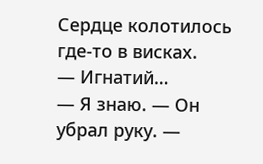Сердце колотилось где-то в висках.
— Игнатий…
— Я знаю. — Он убрал руку. —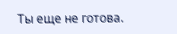Ты еще не готова.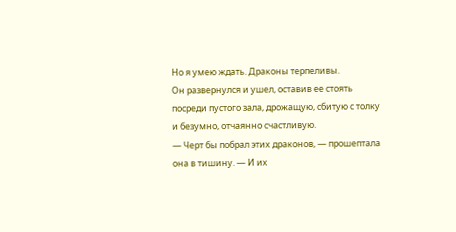Но я умею ждать. Драконы терпеливы.
Он развернулся и ушел, оставив ее стоять посреди пустого зала, дрожащую, сбитую с толку и безумно, отчаянно счастливую.
— Черт бы побрал этих драконов, — прошептала она в тишину. — И их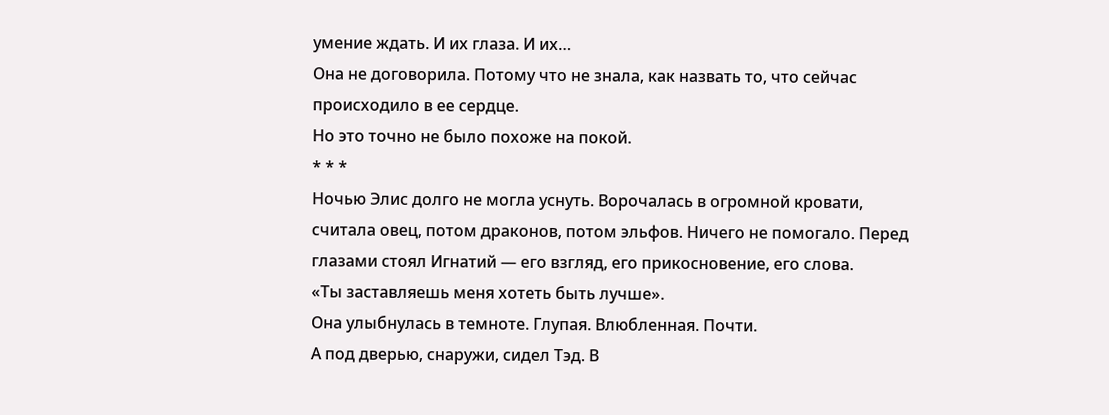умение ждать. И их глаза. И их…
Она не договорила. Потому что не знала, как назвать то, что сейчас происходило в ее сердце.
Но это точно не было похоже на покой.
* * *
Ночью Элис долго не могла уснуть. Ворочалась в огромной кровати, считала овец, потом драконов, потом эльфов. Ничего не помогало. Перед глазами стоял Игнатий — его взгляд, его прикосновение, его слова.
«Ты заставляешь меня хотеть быть лучше».
Она улыбнулась в темноте. Глупая. Влюбленная. Почти.
А под дверью, снаружи, сидел Тэд. В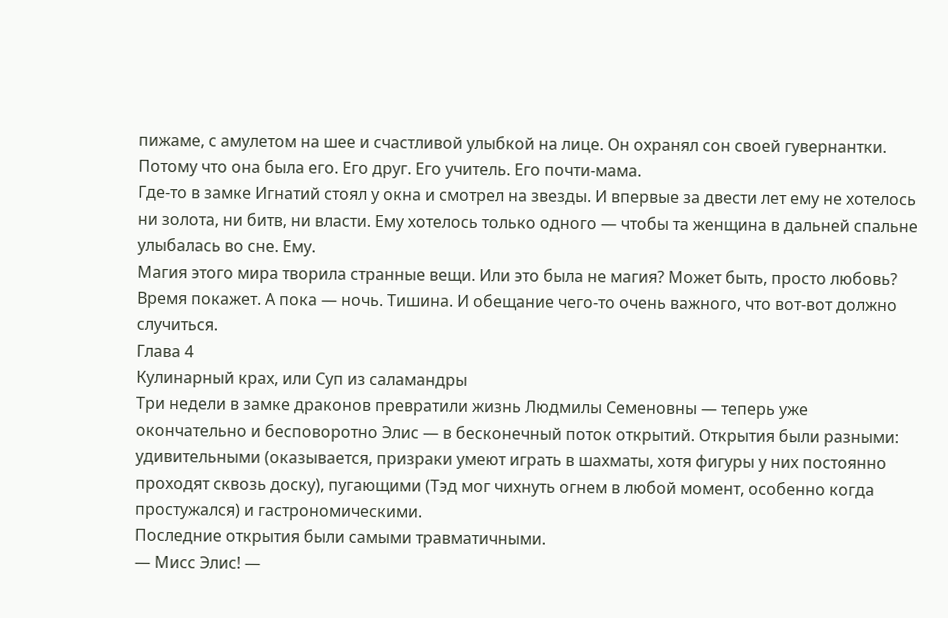пижаме, с амулетом на шее и счастливой улыбкой на лице. Он охранял сон своей гувернантки. Потому что она была его. Его друг. Его учитель. Его почти-мама.
Где-то в замке Игнатий стоял у окна и смотрел на звезды. И впервые за двести лет ему не хотелось ни золота, ни битв, ни власти. Ему хотелось только одного — чтобы та женщина в дальней спальне улыбалась во сне. Ему.
Магия этого мира творила странные вещи. Или это была не магия? Может быть, просто любовь?
Время покажет. А пока — ночь. Тишина. И обещание чего-то очень важного, что вот-вот должно случиться.
Глава 4
Кулинарный крах, или Суп из саламандры
Три недели в замке драконов превратили жизнь Людмилы Семеновны — теперь уже окончательно и бесповоротно Элис — в бесконечный поток открытий. Открытия были разными: удивительными (оказывается, призраки умеют играть в шахматы, хотя фигуры у них постоянно проходят сквозь доску), пугающими (Тэд мог чихнуть огнем в любой момент, особенно когда простужался) и гастрономическими.
Последние открытия были самыми травматичными.
— Мисс Элис! —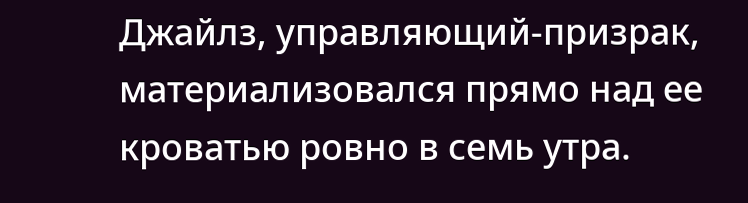Джайлз, управляющий-призрак, материализовался прямо над ее кроватью ровно в семь утра.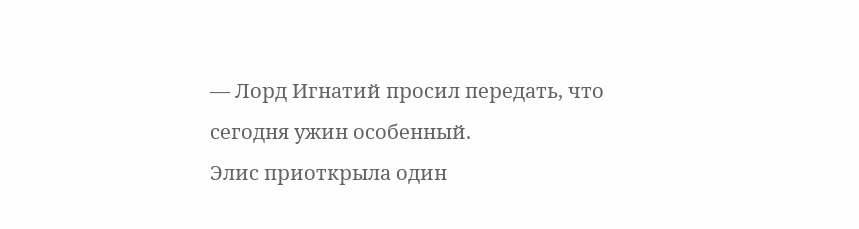— Лорд Игнатий просил передать, что сегодня ужин особенный.
Элис приоткрыла один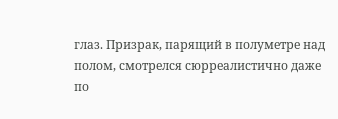глаз. Призрак, парящий в полуметре над полом, смотрелся сюрреалистично даже по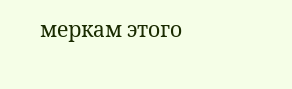меркам этого